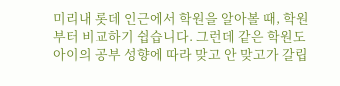미리내 롯데 인근에서 학원을 알아볼 때, 학원부터 비교하기 쉽습니다. 그런데 같은 학원도 아이의 공부 성향에 따라 맞고 안 맞고가 갈립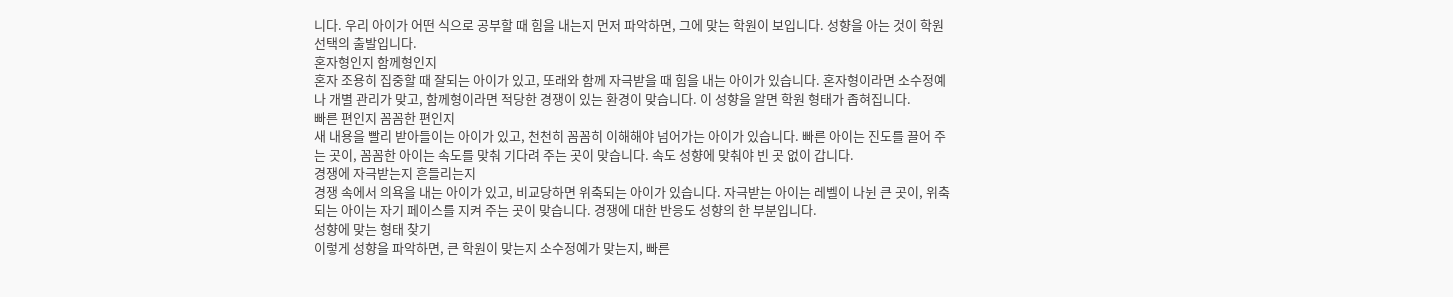니다. 우리 아이가 어떤 식으로 공부할 때 힘을 내는지 먼저 파악하면, 그에 맞는 학원이 보입니다. 성향을 아는 것이 학원 선택의 출발입니다.
혼자형인지 함께형인지
혼자 조용히 집중할 때 잘되는 아이가 있고, 또래와 함께 자극받을 때 힘을 내는 아이가 있습니다. 혼자형이라면 소수정예나 개별 관리가 맞고, 함께형이라면 적당한 경쟁이 있는 환경이 맞습니다. 이 성향을 알면 학원 형태가 좁혀집니다.
빠른 편인지 꼼꼼한 편인지
새 내용을 빨리 받아들이는 아이가 있고, 천천히 꼼꼼히 이해해야 넘어가는 아이가 있습니다. 빠른 아이는 진도를 끌어 주는 곳이, 꼼꼼한 아이는 속도를 맞춰 기다려 주는 곳이 맞습니다. 속도 성향에 맞춰야 빈 곳 없이 갑니다.
경쟁에 자극받는지 흔들리는지
경쟁 속에서 의욕을 내는 아이가 있고, 비교당하면 위축되는 아이가 있습니다. 자극받는 아이는 레벨이 나뉜 큰 곳이, 위축되는 아이는 자기 페이스를 지켜 주는 곳이 맞습니다. 경쟁에 대한 반응도 성향의 한 부분입니다.
성향에 맞는 형태 찾기
이렇게 성향을 파악하면, 큰 학원이 맞는지 소수정예가 맞는지, 빠른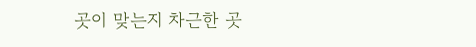곳이 맞는지 차근한 곳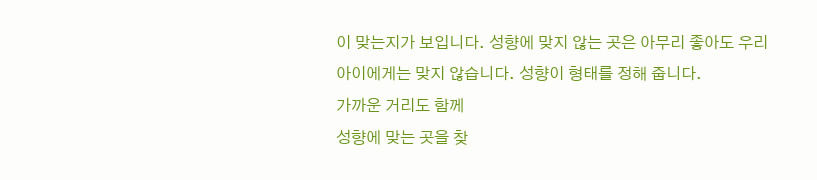이 맞는지가 보입니다. 성향에 맞지 않는 곳은 아무리 좋아도 우리 아이에게는 맞지 않습니다. 성향이 형태를 정해 줍니다.
가까운 거리도 함께
성향에 맞는 곳을 찾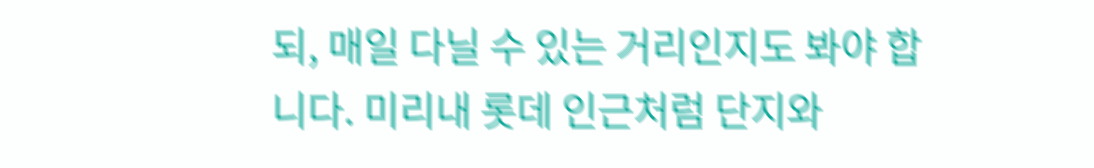되, 매일 다닐 수 있는 거리인지도 봐야 합니다. 미리내 롯데 인근처럼 단지와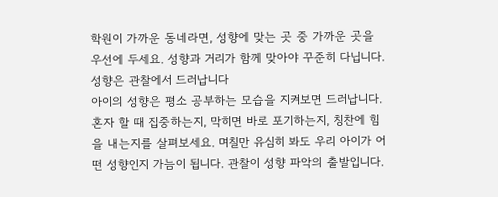학원이 가까운 동네라면, 성향에 맞는 곳 중 가까운 곳을 우선에 두세요. 성향과 거리가 함께 맞아야 꾸준히 다닙니다.
성향은 관찰에서 드러납니다
아이의 성향은 평소 공부하는 모습을 지켜보면 드러납니다. 혼자 할 때 집중하는지, 막히면 바로 포기하는지, 칭찬에 힘을 내는지를 살펴보세요. 며칠만 유심히 봐도 우리 아이가 어떤 성향인지 가늠이 됩니다. 관찰이 성향 파악의 출발입니다.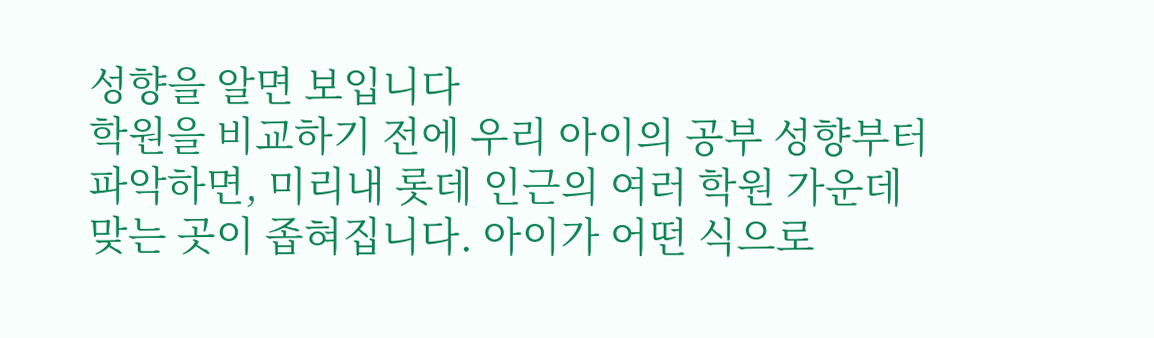성향을 알면 보입니다
학원을 비교하기 전에 우리 아이의 공부 성향부터 파악하면, 미리내 롯데 인근의 여러 학원 가운데 맞는 곳이 좁혀집니다. 아이가 어떤 식으로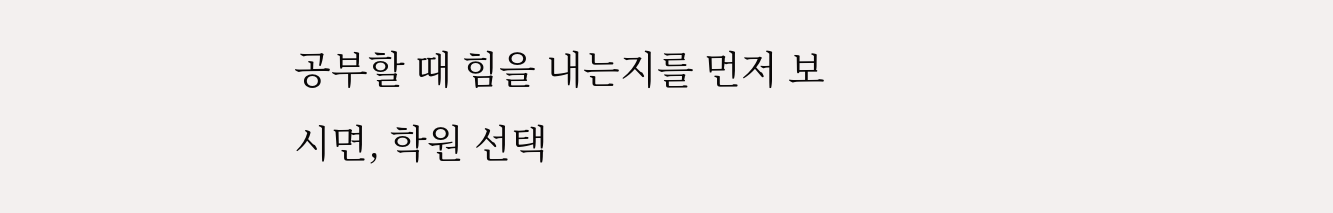공부할 때 힘을 내는지를 먼저 보시면, 학원 선택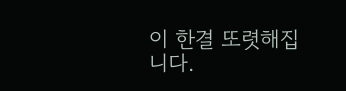이 한결 또렷해집니다.